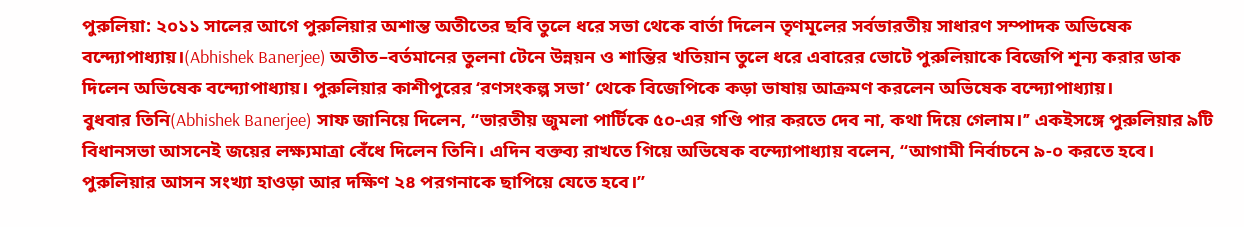পুরুলিয়া: ২০১১ সালের আগে পুরুলিয়ার অশান্ত অতীতের ছবি তুলে ধরে সভা থেকে বার্তা দিলেন তৃণমূলের সর্বভারতীয় সাধারণ সম্পাদক অভিষেক বন্দ্যোপাধ্যায়।(Abhishek Banerjee) অতীত–বর্তমানের তুলনা টেনে উন্নয়ন ও শান্তির খতিয়ান তুলে ধরে এবারের ভোটে পুরুলিয়াকে বিজেপি শূন্য করার ডাক দিলেন অভিষেক বন্দ্যোপাধ্যায়। পুরুলিয়ার কাশীপুরের ‘রণসংকল্প সভা’ থেকে বিজেপিকে কড়া ভাষায় আক্রমণ করলেন অভিষেক বন্দ্যোপাধ্যায়।
বুধবার তিনি(Abhishek Banerjee) সাফ জানিয়ে দিলেন, ‘‘ভারতীয় জুমলা পার্টিকে ৫০-এর গণ্ডি পার করতে দেব না, কথা দিয়ে গেলাম।’’ একইসঙ্গে পুরুলিয়ার ৯টি বিধানসভা আসনেই জয়ের লক্ষ্যমাত্রা বেঁধে দিলেন তিনি। এদিন বক্তব্য রাখতে গিয়ে অভিষেক বন্দ্যোপাধ্যায় বলেন, ‘‘আগামী নির্বাচনে ৯-০ করতে হবে। পুরুলিয়ার আসন সংখ্যা হাওড়া আর দক্ষিণ ২৪ পরগনাকে ছাপিয়ে যেতে হবে।’’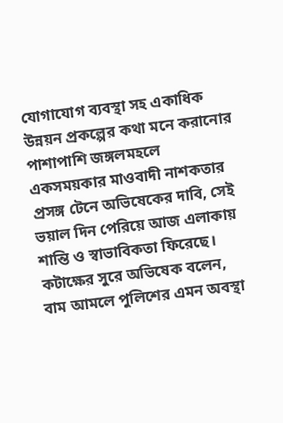যোগাযোগ ব্যবস্থা সহ একাধিক উন্নয়ন প্রকল্পের কথা মনে করানোর পাশাপাশি জঙ্গলমহলে একসময়কার মাওবাদী নাশকতার প্রসঙ্গ টেনে অভিষেকের দাবি, সেই ভয়াল দিন পেরিয়ে আজ এলাকায় শান্তি ও স্বাভাবিকতা ফিরেছে। কটাক্ষের সুরে অভিষেক বলেন, বাম আমলে পুলিশের এমন অবস্থা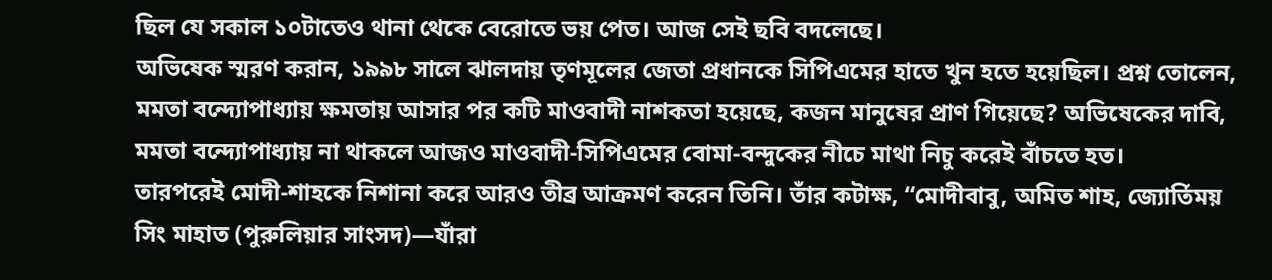ছিল যে সকাল ১০টাতেও থানা থেকে বেরোতে ভয় পেত। আজ সেই ছবি বদলেছে।
অভিষেক স্মরণ করান, ১৯৯৮ সালে ঝালদায় তৃণমূলের জেতা প্রধানকে সিপিএমের হাতে খুন হতে হয়েছিল। প্রশ্ন তোলেন, মমতা বন্দ্যোপাধ্যায় ক্ষমতায় আসার পর কটি মাওবাদী নাশকতা হয়েছে, কজন মানুষের প্রাণ গিয়েছে? অভিষেকের দাবি, মমতা বন্দ্যোপাধ্যায় না থাকলে আজও মাওবাদী-সিপিএমের বোমা-বন্দুকের নীচে মাথা নিচু করেই বাঁচতে হত।
তারপরেই মোদী-শাহকে নিশানা করে আরও তীব্র আক্রমণ করেন তিনি। তাঁর কটাক্ষ, “মোদীবাবু, অমিত শাহ, জ্যোর্তিময় সিং মাহাত (পুরুলিয়ার সাংসদ)—যাঁরা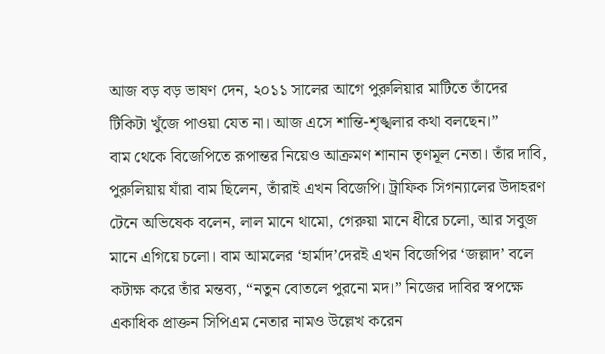আজ বড় বড় ভাষণ দেন, ২০১১ সালের আগে পুরুলিয়ার মাটিতে তাঁদের টিকিটা খুঁজে পাওয়া যেত না। আজ এসে শান্তি-শৃঙ্খলার কথা বলছেন।”
বাম থেকে বিজেপিতে রূপান্তর নিয়েও আক্রমণ শানান তৃণমূল নেতা। তাঁর দাবি, পুরুলিয়ায় যাঁরা বাম ছিলেন, তাঁরাই এখন বিজেপি। ট্রাফিক সিগন্যালের উদাহরণ টেনে অভিষেক বলেন, লাল মানে থামো, গেরুয়া মানে ধীরে চলো, আর সবুজ মানে এগিয়ে চলো। বাম আমলের ‘হার্মাদ’দেরই এখন বিজেপির ‘জল্লাদ’ বলে কটাক্ষ করে তাঁর মন্তব্য, “নতুন বোতলে পুরনো মদ।” নিজের দাবির স্বপক্ষে একাধিক প্রাক্তন সিপিএম নেতার নামও উল্লেখ করেন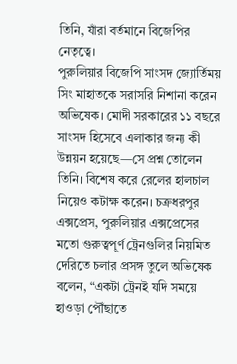তিনি, যাঁরা বর্তমানে বিজেপির নেতৃত্বে।
পুরুলিয়ার বিজেপি সাংসদ জ্যোর্তিময় সিং মাহাতকে সরাসরি নিশানা করেন অভিষেক। মোদী সরকারের ১১ বছরে সাংসদ হিসেবে এলাকার জন্য কী উন্নয়ন হয়েছে—সে প্রশ্ন তোলেন তিনি। বিশেষ করে রেলের হালচাল নিয়েও কটাক্ষ করেন। চক্রধরপুর এক্সপ্রেস, পুরুলিয়ার এক্সপ্রেসের মতো গুরুত্বপূর্ণ ট্রেনগুলির নিয়মিত দেরিতে চলার প্রসঙ্গ তুলে অভিষেক বলেন, “একটা ট্রেনই যদি সময়ে হাওড়া পৌঁছাতে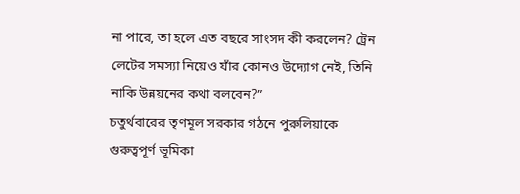না পারে, তা হলে এত বছরে সাংসদ কী করলেন? ট্রেন লেটের সমস্যা নিয়েও যাঁর কোনও উদ্যোগ নেই, তিনি নাকি উন্নয়নের কথা বলবেন?”
চতুর্থবারের তৃণমূল সরকার গঠনে পুরুলিয়াকে গুরুত্বপূর্ণ ভূমিকা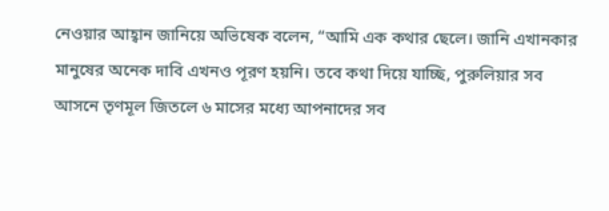নেওয়ার আহ্বান জানিয়ে অভিষেক বলেন, “আমি এক কথার ছেলে। জানি এখানকার মানুষের অনেক দাবি এখনও পূরণ হয়নি। তবে কথা দিয়ে যাচ্ছি, পুরুলিয়ার সব আসনে তৃণমূল জিতলে ৬ মাসের মধ্যে আপনাদের সব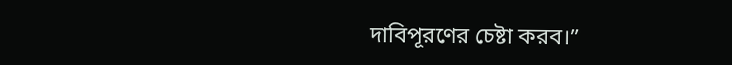দাবিপূরণের চেষ্টা করব।”